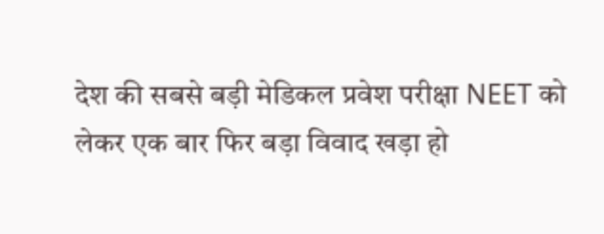देश की सबसे बड़ी मेडिकल प्रवेश परीक्षा NEET को लेकर एक बार फिर बड़ा विवाद खड़ा हो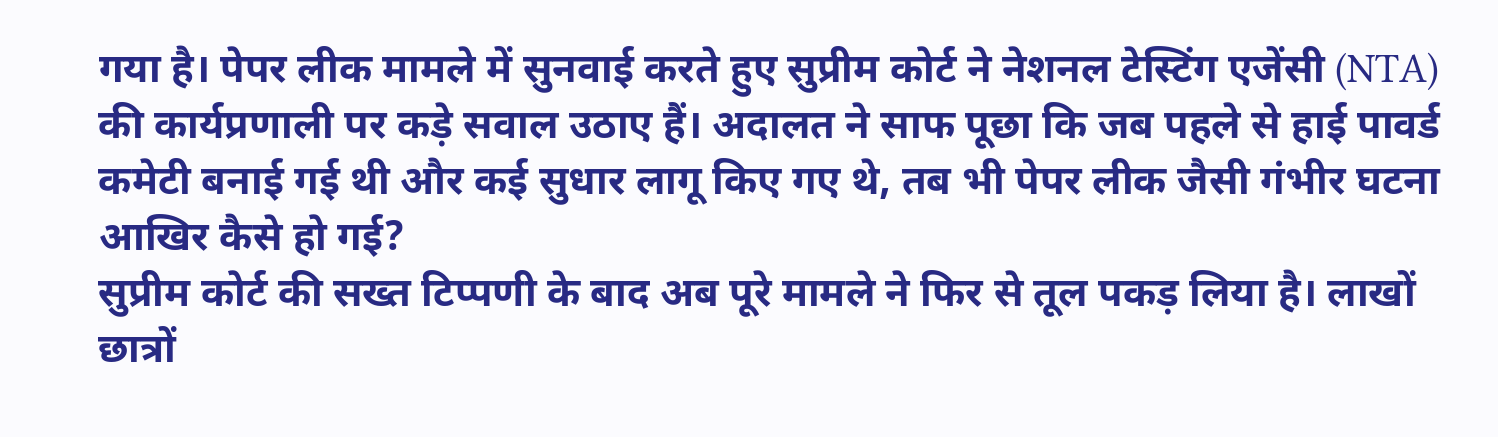गया है। पेपर लीक मामले में सुनवाई करते हुए सुप्रीम कोर्ट ने नेशनल टेस्टिंग एजेंसी (NTA) की कार्यप्रणाली पर कड़े सवाल उठाए हैं। अदालत ने साफ पूछा कि जब पहले से हाई पावर्ड कमेटी बनाई गई थी और कई सुधार लागू किए गए थे, तब भी पेपर लीक जैसी गंभीर घटना आखिर कैसे हो गई?
सुप्रीम कोर्ट की सख्त टिप्पणी के बाद अब पूरे मामले ने फिर से तूल पकड़ लिया है। लाखों छात्रों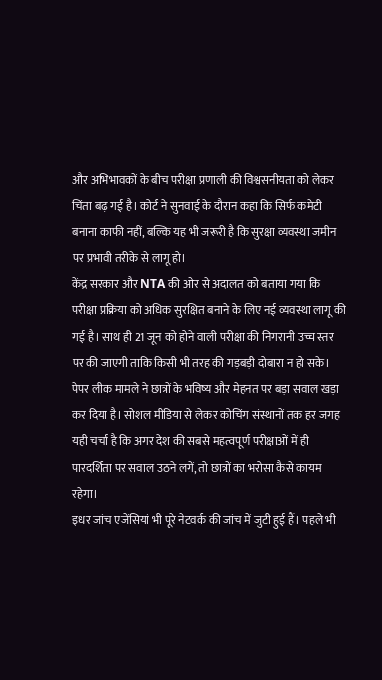और अभिभावकों के बीच परीक्षा प्रणाली की विश्वसनीयता को लेकर चिंता बढ़ गई है। कोर्ट ने सुनवाई के दौरान कहा कि सिर्फ कमेटी बनाना काफी नहीं, बल्कि यह भी जरूरी है कि सुरक्षा व्यवस्था जमीन पर प्रभावी तरीके से लागू हो।
केंद्र सरकार और NTA की ओर से अदालत को बताया गया कि परीक्षा प्रक्रिया को अधिक सुरक्षित बनाने के लिए नई व्यवस्था लागू की गई है। साथ ही 21 जून को होने वाली परीक्षा की निगरानी उच्च स्तर पर की जाएगी ताकि किसी भी तरह की गड़बड़ी दोबारा न हो सके।
पेपर लीक मामले ने छात्रों के भविष्य और मेहनत पर बड़ा सवाल खड़ा कर दिया है। सोशल मीडिया से लेकर कोचिंग संस्थानों तक हर जगह यही चर्चा है कि अगर देश की सबसे महत्वपूर्ण परीक्षाओं में ही पारदर्शिता पर सवाल उठने लगें, तो छात्रों का भरोसा कैसे कायम रहेगा।
इधर जांच एजेंसियां भी पूरे नेटवर्क की जांच में जुटी हुई हैं। पहले भी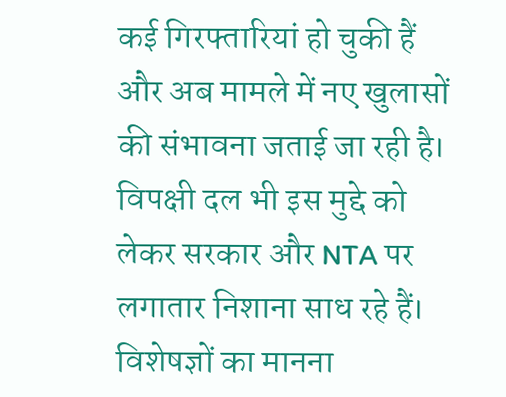कई गिरफ्तारियां हो चुकी हैं और अब मामले में नए खुलासों की संभावना जताई जा रही है। विपक्षी दल भी इस मुद्दे को लेकर सरकार और NTA पर लगातार निशाना साध रहे हैं।
विशेषज्ञों का मानना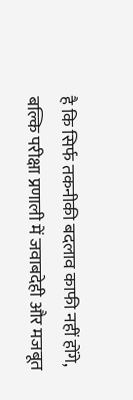है कि सिर्फ तकनीकी बदलाव काफी नहीं होंगे, बल्कि परीक्षा प्रणाली में जवाबदेही और मजबूत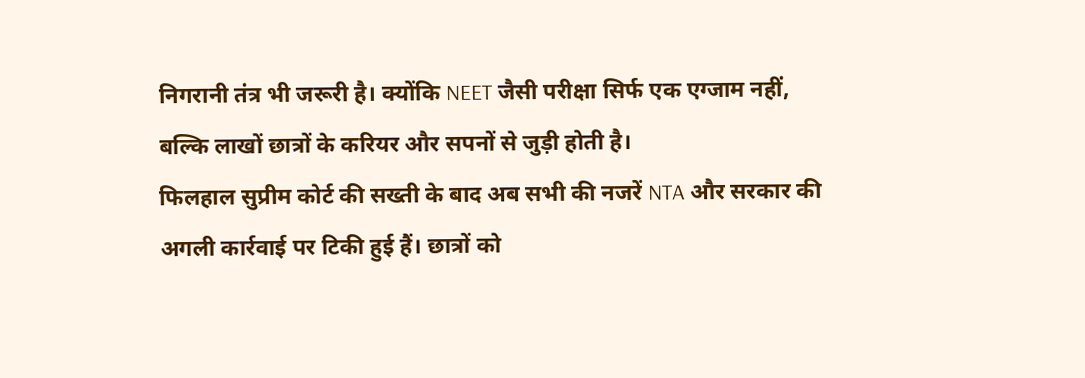निगरानी तंत्र भी जरूरी है। क्योंकि NEET जैसी परीक्षा सिर्फ एक एग्जाम नहीं, बल्कि लाखों छात्रों के करियर और सपनों से जुड़ी होती है।
फिलहाल सुप्रीम कोर्ट की सख्ती के बाद अब सभी की नजरें NTA और सरकार की अगली कार्रवाई पर टिकी हुई हैं। छात्रों को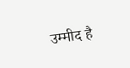उम्मीद है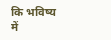कि भविष्य में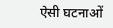ऐसी घटनाओं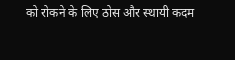को रोकने के लिए ठोस और स्थायी कदम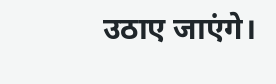उठाए जाएंगे।